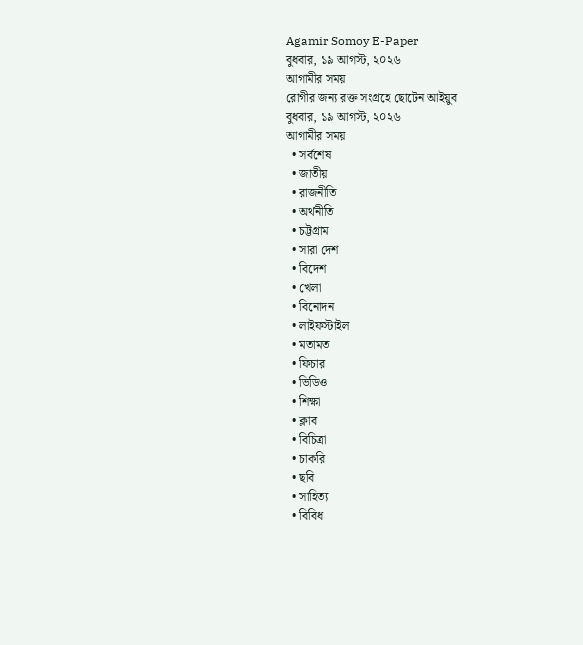Agamir Somoy E-Paper
বুধবার, ১৯ আগস্ট, ২০২৬
আগামীর সময়
রোগীর জন্য রক্ত সংগ্রহে ছোটেন আইয়ুব
বুধবার, ১৯ আগস্ট, ২০২৬
আগামীর সময়
  • সর্বশেষ
  • জাতীয়
  • রাজনীতি
  • অর্থনীতি
  • চট্টগ্রাম
  • সারা দেশ
  • বিদেশ
  • খেলা
  • বিনোদন
  • লাইফস্টাইল
  • মতামত
  • ফিচার
  • ভিডিও
  • শিক্ষা
  • ক্লাব
  • বিচিত্রা
  • চাকরি
  • ছবি
  • সাহিত্য
  • বিবিধ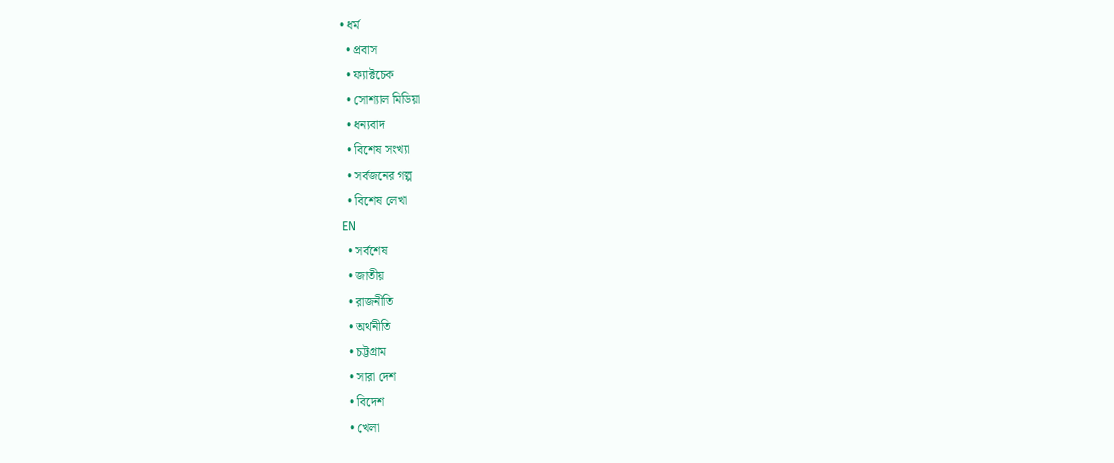• ধর্ম
  • প্রবাস
  • ফ্যাক্টচেক
  • সোশ্যাল মিডিয়া
  • ধন্যবাদ
  • বিশেষ সংখ্যা
  • সর্বজনের গল্প
  • বিশেষ লেখা
EN
  • সর্বশেষ
  • জাতীয়
  • রাজনীতি
  • অর্থনীতি
  • চট্টগ্রাম
  • সারা দেশ
  • বিদেশ
  • খেলা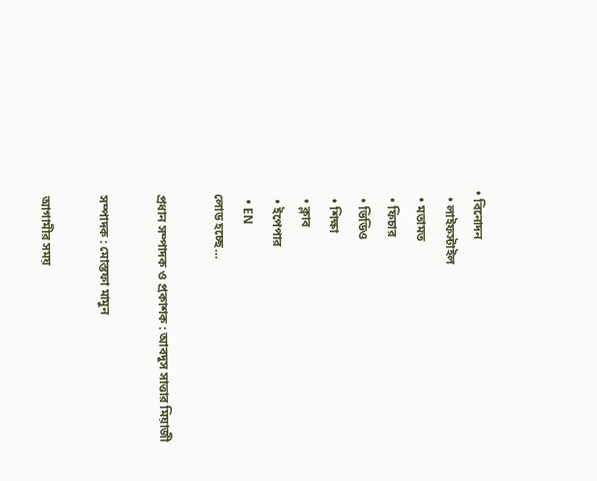• বিনোদন
  • লাইফস্টাইল
  • মতামত
  • ফিচার
  • ভিডিও
  • শিক্ষা
  • ক্লাব
  • ইপেপার
  • EN
লোড হচ্ছে…

প্রধান সম্পাদক ও প্রকাশক : আবদুস সাত্তার মিয়াজী

সম্পাদক : মোস্তফা মামুন

আগামীর সময়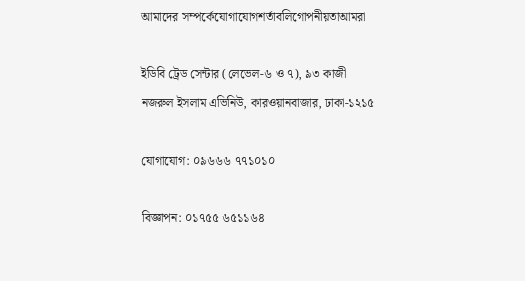আমাদের সম্পর্কেযোগাযোগশর্তাবলিগোপনীয়তাআমরা

ইডিবি ট্রেড সেন্টার (লেভেল-৬ ও ৭), ৯৩ কাজী নজরুল ইসলাম এভিনিউ, কারওয়ানবাজার, ঢাকা-১২১৫

যোগাযোগ: ০৯৬৬৬ ৭৭১০১০

বিজ্ঞাপন: ০১৭৫৫ ৬৫১১৬৪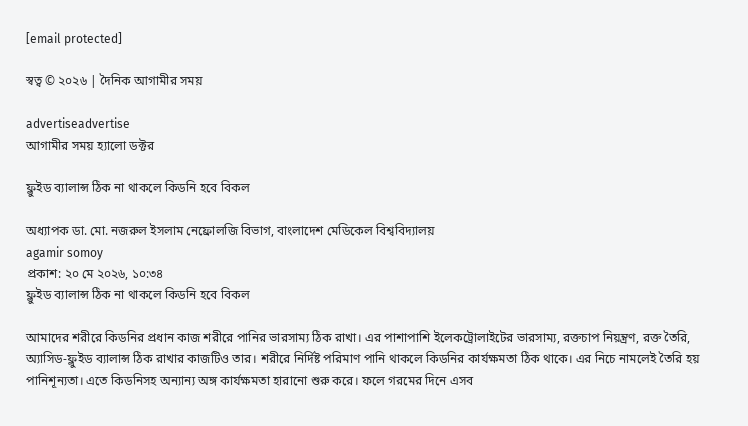[email protected]

স্বত্ব © ২০২৬ | দৈনিক আগামীর সময়

advertiseadvertise
আগামীর সময় হ্যালো ডক্টর

ফ্লুইড ব্যালান্স ঠিক না থাকলে কিডনি হবে বিকল

অধ্যাপক ডা. মো. নজরুল ইসলাম নেফ্রোলজি বিভাগ, বাংলাদেশ মেডিকেল বিশ্ববিদ্যালয়
agamir somoy
প্রকাশ: ২০ মে ২০২৬, ১০:৩৪
ফ্লুইড ব্যালান্স ঠিক না থাকলে কিডনি হবে বিকল

আমাদের শরীরে কিডনির প্রধান কাজ শরীরে পানির ভারসাম্য ঠিক রাখা। এর পাশাপাশি ইলেকট্রোলাইটের ভারসাম্য, রক্তচাপ নিয়ন্ত্রণ, রক্ত তৈরি, অ্যাসিড-ফ্লুইড ব্যালান্স ঠিক রাখার কাজটিও তার। শরীরে নির্দিষ্ট পরিমাণ পানি থাকলে কিডনির কার্যক্ষমতা ঠিক থাকে। এর নিচে নামলেই তৈরি হয় পানিশূন্যতা। এতে কিডনিসহ অন্যান্য অঙ্গ কার্যক্ষমতা হারানো শুরু করে। ফলে গরমের দিনে এসব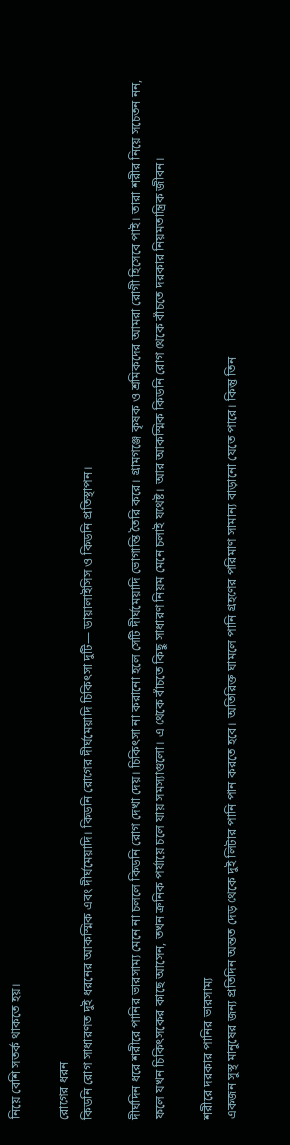নিয়ে বেশি সতর্ক থাকতে হয়।

রোগের ধরন
কিডনি রোগ সাধারণত দুই ধরনের আকস্মিক এবং দীর্ঘমেয়াদি। কিডনি রোগের দীর্ঘমেয়াদি চিকিৎসা দুটি— ডায়ালাইসিস ও কিডনি প্রতিস্থাপন।

দীর্ঘদিন ধরে শরীরে পানির ভারসাম্য মেনে না চললে কিডনি রোগ দেখা দেয়। চিকিৎসা না করানো হলে সেটি দীর্ঘমেয়াদি ভোগান্তি তৈরি করে। গ্রামগঞ্জে কৃষক ও শ্রমিকদের আমরা রোগী হিসেবে পাই। তারা শরীর নিয়ে সচেতন নন, ফলে যখন চিকিৎসকের কাছে আসেন, তখন ক্রনিক পর্যায়ে চলে যায় সমস্যাগুলো। এ থেকে বাঁচতে কিছু সাধারণ নিয়ম মেনে চলাই যথেষ্ট। আর আকস্মিক কিডনি রোগ থেকে বাঁচতে দরকার নিয়মতান্ত্রিক জীবন।

শরীরে দরকার পানির ভারসাম্য
একজন সুস্থ মানুষের জন্য প্রতিদিন অন্তত দেড় থেকে দুই লিটার পানি পান করতে হবে। অতিরিক্ত ঘামলে পানি গ্রহণের পরিমাণ সামান্য বাড়ানো যেতে পারে। কিন্তু তিন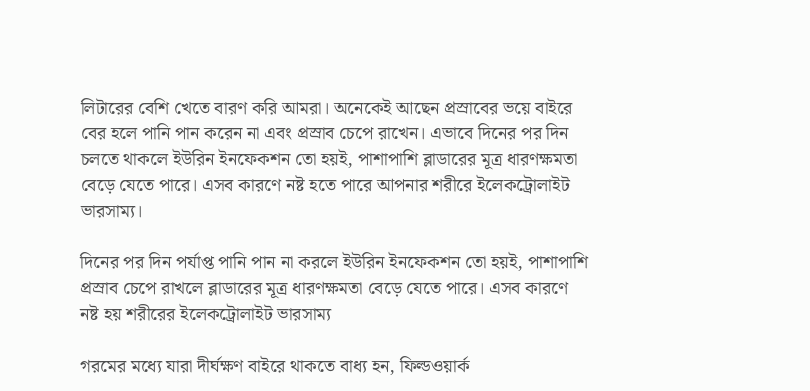লিটারের বেশি খেতে বারণ করি আমরা। অনেকেই আছেন প্রস্রাবের ভয়ে বাইরে বের হলে পানি পান করেন না এবং প্রস্রাব চেপে রাখেন। এভাবে দিনের পর দিন চলতে থাকলে ইউরিন ইনফেকশন তো হয়ই, পাশাপাশি ব্লাডারের মূত্র ধারণক্ষমতা বেড়ে যেতে পারে। এসব কারণে নষ্ট হতে পারে আপনার শরীরে ইলেকট্রোলাইট ভারসাম্য।

দিনের পর দিন পর্যাপ্ত পানি পান না করলে ইউরিন ইনফেকশন তো হয়ই, পাশাপাশি প্রস্রাব চেপে রাখলে ব্লাডারের মূত্র ধারণক্ষমতা বেড়ে যেতে পারে। এসব কারণে নষ্ট হয় শরীরের ইলেকট্রোলাইট ভারসাম্য

গরমের মধ্যে যারা দীর্ঘক্ষণ বাইরে থাকতে বাধ্য হন, ফিল্ডওয়ার্ক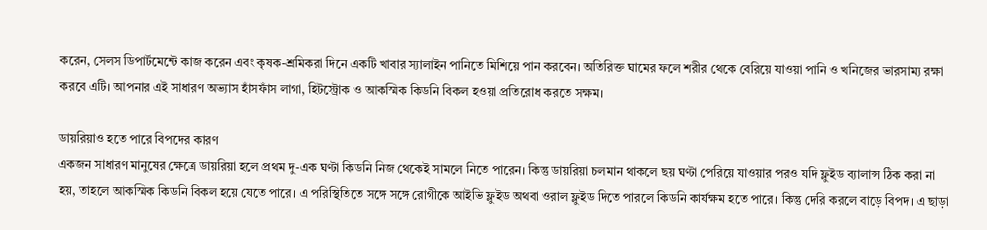করেন, সেলস ডিপার্টমেন্টে কাজ করেন এবং কৃষক-শ্রমিকরা দিনে একটি খাবার স্যালাইন পানিতে মিশিয়ে পান করবেন। অতিরিক্ত ঘামের ফলে শরীর থেকে বেরিয়ে যাওয়া পানি ও খনিজের ভারসাম্য রক্ষা করবে এটি। আপনার এই সাধারণ অভ্যাস হাঁসফাঁস লাগা, হিটস্ট্রোক ও আকস্মিক কিডনি বিকল হওয়া প্রতিরোধ করতে সক্ষম।

ডায়রিয়াও হতে পারে বিপদের কারণ
একজন সাধারণ মানুষের ক্ষেত্রে ডায়রিয়া হলে প্রথম দু-এক ঘণ্টা কিডনি নিজ থেকেই সামলে নিতে পারেন। কিন্তু ডায়রিয়া চলমান থাকলে ছয় ঘণ্টা পেরিয়ে যাওয়ার পরও যদি ফ্লুইড ব্যালান্স ঠিক করা না হয়, তাহলে আকস্মিক কিডনি বিকল হয়ে যেতে পারে। এ পরিস্থিতিতে সঙ্গে সঙ্গে রোগীকে আইভি ফ্লুইড অথবা ওরাল ফ্লুইড দিতে পারলে কিডনি কার্যক্ষম হতে পারে। কিন্তু দেরি করলে বাড়ে বিপদ। এ ছাড়া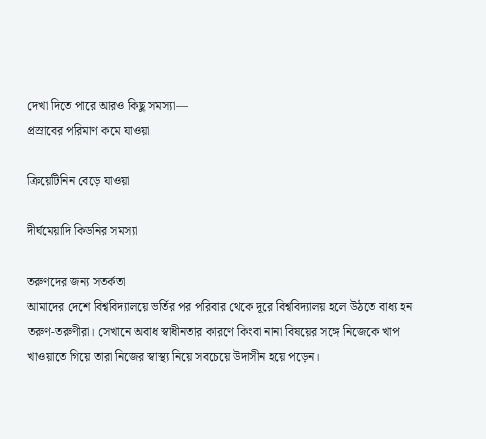দেখা দিতে পারে আরও কিছু সমস্যা—
প্রস্রাবের পরিমাণ কমে যাওয়া

ক্রিয়েটিনিন বেড়ে যাওয়া

দীর্ঘমেয়াদি কিডনির সমস্যা

তরুণদের জন্য সতর্কতা
আমাদের দেশে বিশ্ববিদ্যালয়ে ভর্তির পর পরিবার থেকে দূরে বিশ্ববিদ্যালয় হলে উঠতে বাধ্য হন তরুণ-তরুণীরা। সেখানে অবাধ স্বাধীনতার কারণে কিংবা নানা বিষয়ের সঙ্গে নিজেকে খাপ খাওয়াতে গিয়ে তারা নিজের স্বাস্থ্য নিয়ে সবচেয়ে উদাসীন হয়ে পড়েন।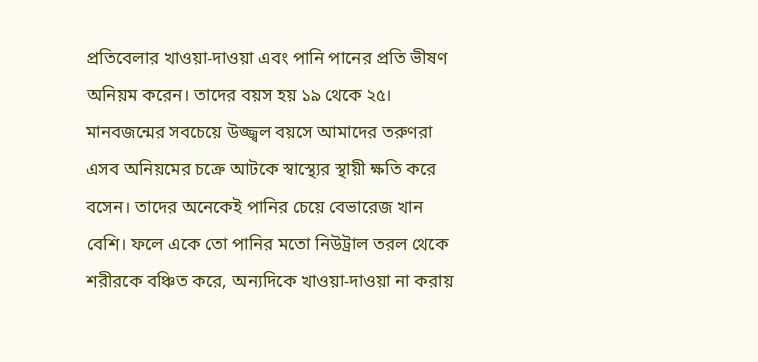প্রতিবেলার খাওয়া-দাওয়া এবং পানি পানের প্রতি ভীষণ অনিয়ম করেন। তাদের বয়স হয় ১৯ থেকে ২৫। মানবজন্মের সবচেয়ে উজ্জ্বল বয়সে আমাদের তরুণরা এসব অনিয়মের চক্রে আটকে স্বাস্থ্যের স্থায়ী ক্ষতি করে বসেন। তাদের অনেকেই পানির চেয়ে বেভারেজ খান বেশি। ফলে একে তো পানির মতো নিউট্রাল তরল থেকে শরীরকে বঞ্চিত করে, অন্যদিকে খাওয়া-দাওয়া না করায়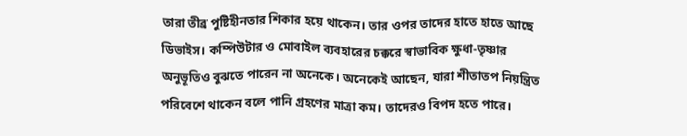তারা তীব্র পুষ্টিহীনতার শিকার হয়ে থাকেন। তার ওপর তাদের হাতে হাতে আছে ডিভাইস। কম্পিউটার ও মোবাইল ব্যবহারের চক্করে স্বাভাবিক ক্ষুধা-তৃষ্ণার অনুভূতিও বুঝতে পারেন না অনেকে। অনেকেই আছেন, যারা শীতাতপ নিয়ন্ত্রিত পরিবেশে থাকেন বলে পানি গ্রহণের মাত্রা কম। তাদেরও বিপদ হতে পারে।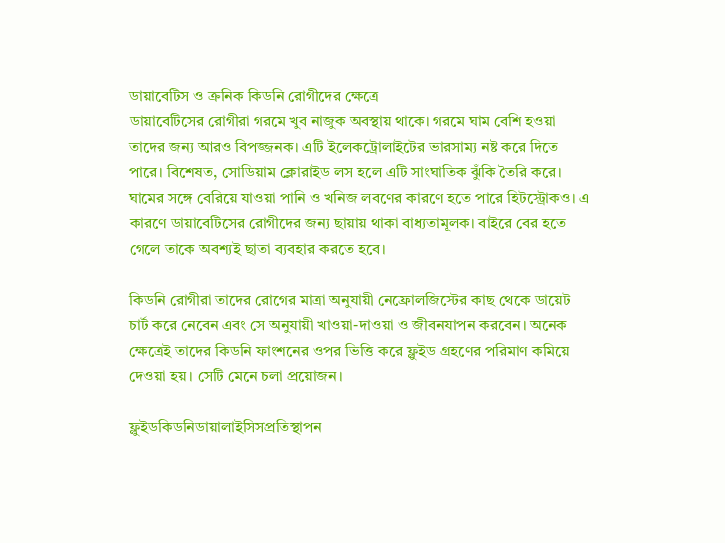ডায়াবেটিস ও ক্রনিক কিডনি রোগীদের ক্ষেত্রে
ডায়াবেটিসের রোগীরা গরমে খুব নাজুক অবস্থায় থাকে। গরমে ঘাম বেশি হওয়া তাদের জন্য আরও বিপজ্জনক। এটি ইলেকট্রোলাইটের ভারসাম্য নষ্ট করে দিতে পারে। বিশেষত, সোডিয়াম ক্লোরাইড লস হলে এটি সাংঘাতিক ঝুঁকি তৈরি করে। ঘামের সঙ্গে বেরিয়ে যাওয়া পানি ও খনিজ লবণের কারণে হতে পারে হিটস্ট্রোকও। এ কারণে ডায়াবেটিসের রোগীদের জন্য ছায়ায় থাকা বাধ্যতামূলক। বাইরে বের হতে গেলে তাকে অবশ্যই ছাতা ব্যবহার করতে হবে।

কিডনি রোগীরা তাদের রোগের মাত্রা অনুযায়ী নেফ্রোলজিস্টের কাছ থেকে ডায়েট চার্ট করে নেবেন এবং সে অনুযায়ী খাওয়া-দাওয়া ও জীবনযাপন করবেন। অনেক ক্ষেত্রেই তাদের কিডনি ফাংশনের ওপর ভিত্তি করে ফ্লুইড গ্রহণের পরিমাণ কমিয়ে দেওয়া হয়। সেটি মেনে চলা প্রয়োজন।

ফ্লুইডকিডনিডায়ালাইসিসপ্রতিস্থাপন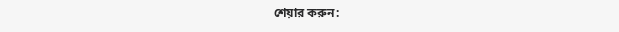শেয়ার করুন: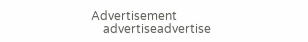Advertisement
    advertiseadvertise